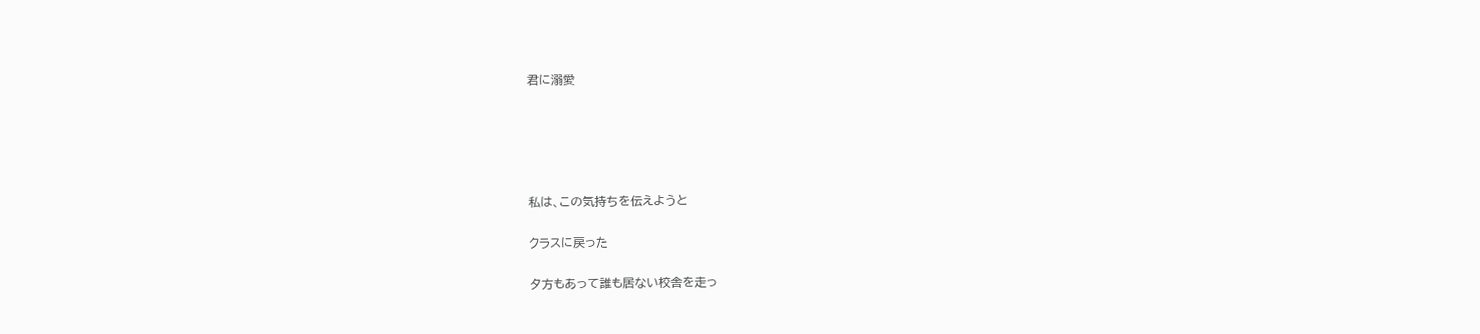君に溺愛





私は、この気持ちを伝えようと

クラスに戻った

夕方もあって誰も居ない校舎を走っ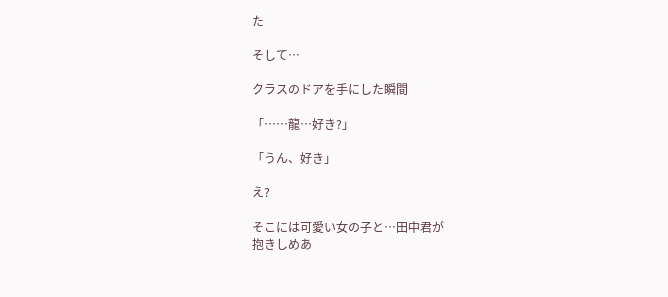た

そして…

クラスのドアを手にした瞬間

「……龍…好き?」

「うん、好き」

え?

そこには可愛い女の子と…田中君が
抱きしめあ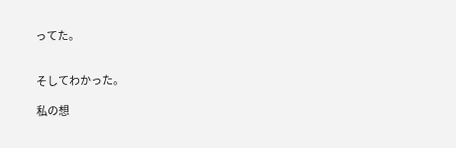ってた。


そしてわかった。

私の想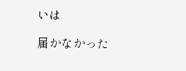いは

届かなかった